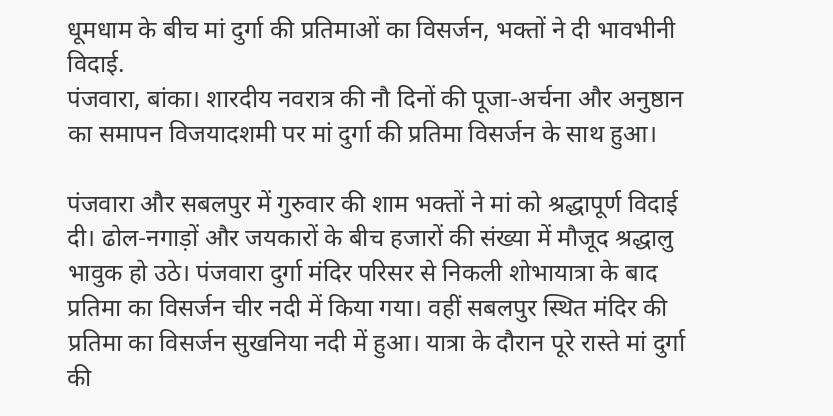धूमधाम के बीच मां दुर्गा की प्रतिमाओं का विसर्जन, भक्तों ने दी भावभीनी विदाई.
पंजवारा, बांका। शारदीय नवरात्र की नौ दिनों की पूजा-अर्चना और अनुष्ठान का समापन विजयादशमी पर मां दुर्गा की प्रतिमा विसर्जन के साथ हुआ।

पंजवारा और सबलपुर में गुरुवार की शाम भक्तों ने मां को श्रद्धापूर्ण विदाई दी। ढोल-नगाड़ों और जयकारों के बीच हजारों की संख्या में मौजूद श्रद्धालु भावुक हो उठे। पंजवारा दुर्गा मंदिर परिसर से निकली शोभायात्रा के बाद प्रतिमा का विसर्जन चीर नदी में किया गया। वहीं सबलपुर स्थित मंदिर की प्रतिमा का विसर्जन सुखनिया नदी में हुआ। यात्रा के दौरान पूरे रास्ते मां दुर्गा की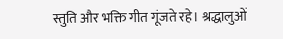स्तुति और भक्ति गीत गूंजते रहे। श्रद्धालुओं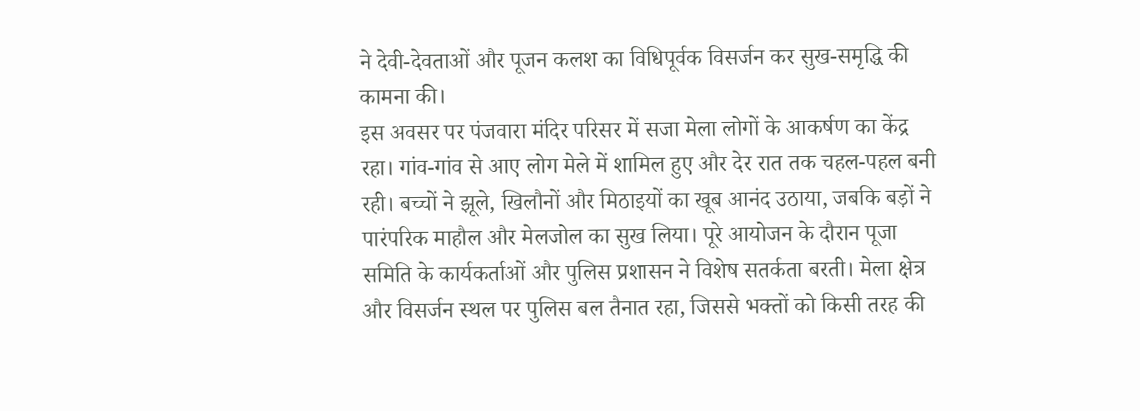ने देवी-देवताओं और पूजन कलश का विधिपूर्वक विसर्जन कर सुख-समृद्धि की कामना की।
इस अवसर पर पंजवारा मंदिर परिसर में सजा मेला लोगों के आकर्षण का केंद्र रहा। गांव-गांव से आए लोग मेले में शामिल हुए और देर रात तक चहल-पहल बनी रही। बच्चों ने झूले, खिलौनों और मिठाइयों का खूब आनंद उठाया, जबकि बड़ों ने पारंपरिक माहौल और मेलजोल का सुख लिया। पूरे आयोजन के दौरान पूजा समिति के कार्यकर्ताओं और पुलिस प्रशासन ने विशेष सतर्कता बरती। मेला क्षेत्र और विसर्जन स्थल पर पुलिस बल तैनात रहा, जिससे भक्तों को किसी तरह की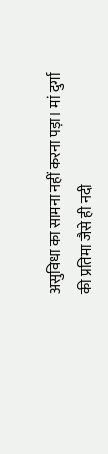असुविधा का सामना नहीं करना पड़ा। मां दुर्गा की प्रतिमा जैसे ही नदी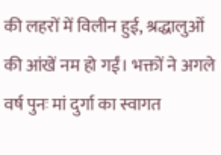की लहरों में विलीन हुई, श्रद्धालुओं की आंखें नम हो गईं। भक्तों ने अगले वर्ष पुनः मां दुर्गा का स्वागत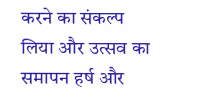करने का संकल्प लिया और उत्सव का समापन हर्ष और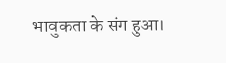भावुकता के संग हुआ।